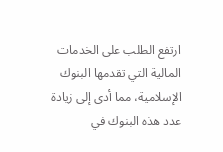ارتفع الطلب على الخدمات المالية التي تقدمها البنوك الإسلامية، مما أدى إلى زيادة عدد هذه البنوك في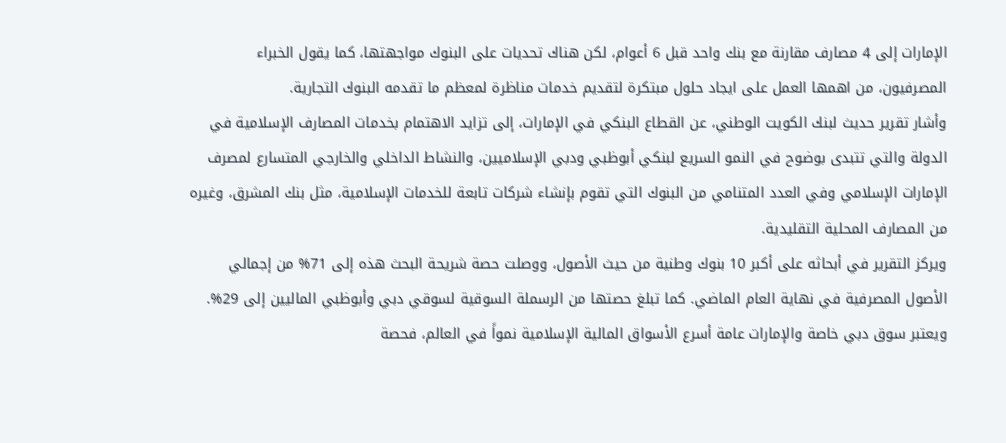الإمارات إلى 4 مصارف مقارنة مع بنك واحد قبل 6 أعوام، لكن هناك تحديات على البنوك مواجهتها، كما يقول الخبراء المصرفيون، من اهمها العمل على ايجاد حلول مبتكرة لتقديم خدمات مناظرة لمعظم ما تقدمه البنوك التجارية.
وأشار تقرير حديث لبنك الكويت الوطني، عن القطاع البنكي في الإمارات، إلى تزايد الاهتمام بخدمات المصارف الإسلامية في الدولة والتي تتبدى بوضوح في النمو السريع لبنكي أبوظبي ودبي الإسلاميين، والنشاط الداخلي والخارجي المتسارع لمصرف الإمارات الإسلامي وفي العدد المتنامي من البنوك التي تقوم بإنشاء شركات تابعة للخدمات الإسلامية، مثل بنك المشرق، وغيره من المصارف المحلية التقليدية.
ويركز التقرير في أبحاثه على أكبر 10 بنوك وطنية من حيث الأصول، ووصلت حصة شريحة البحث هذه إلى 71% من إجمالي الأصول المصرفية في نهاية العام الماضي. كما تبلغ حصتها من الرسملة السوقية لسوقي دبي وأبوظبي الماليين إلى 29%.
ويعتبر سوق دبي خاصة والإمارات عامة أسرع الأسواق المالية الإسلامية نمواً في العالم، فحصة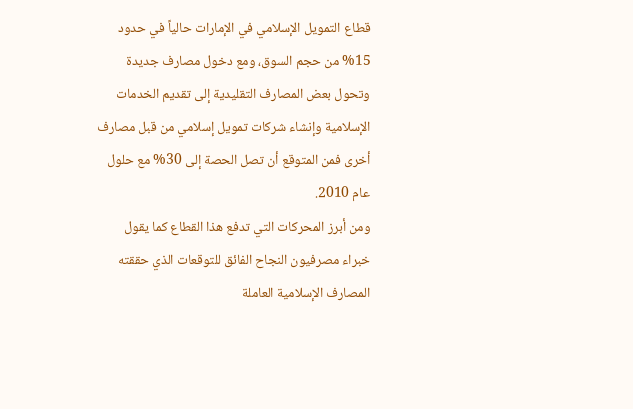قطاع التمويل الإسلامي في الإمارات حالياً في حدود 15% من حجم السوق، ومع دخول مصارف جديدة وتحول بعض المصارف التقليدية إلى تقديم الخدمات الإسلامية وإنشاء شركات تمويل إسلامي من قبل مصارف أخرى فمن المتوقع أن تصل الحصة إلى 30% مع حلول عام 2010.
ومن أبرز المحركات التي تدفع هذا القطاع كما يقول خبراء مصرفيون النجاح الفائق للتوقعات الذي حققته المصارف الإسلامية العاملة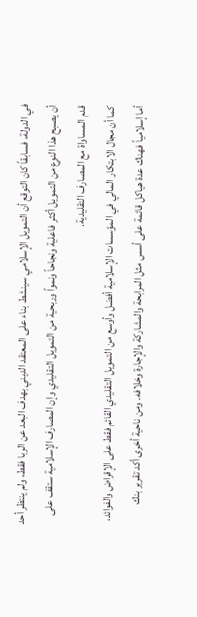في الدولة، فسابقاً كان التوقع أن التمويل الإسلامي سينشط بناء على المعتقد الديني بهدف البعد عن الربا فقط، ولم ينتظر أحد أن يصبح هذا النوع من التمويل أكثر فاعلية ونجاحاً ونمواً وربحية من التمويل التقليدي وإن المصارف الإسلامية ستقف على قدم المساواة مع المصارف التقليدية.
كما أن مجال الابتكار المالي في المؤسسات الإسلامية أفضل وأوسع من التمويل التقليدي القائم فقط على الإقراض والفوائد، أما إسلامياً فهناك عدة هياكل قائمة على أسس مثل المرابحة والمشاركة والإجارة وخلافه. ومن ناحية أخرى أكد تقرير بنك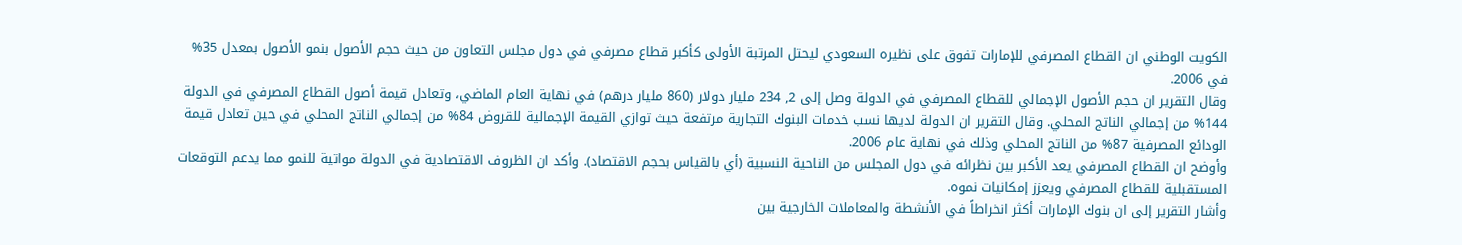الكويت الوطني ان القطاع المصرفي للإمارات تفوق على نظيره السعودي ليحتل المرتبة الأولى كأكبر قطاع مصرفي في دول مجلس التعاون من حيث حجم الأصول بنمو الأصول بمعدل 35% في 2006.
وقال التقرير ان حجم الأصول الإجمالي للقطاع المصرفي في الدولة وصل إلى 2, 234 مليار دولار (860 مليار درهم) في نهاية العام الماضي، وتعادل قيمة أصول القطاع المصرفي في الدولة 144% من إجمالي الناتج المحلي. وقال التقرير ان الدولة لديها نسب خدمات البنوك التجارية مرتفعة حيث توازي القيمة الإجمالية للقروض 84% من إجمالي الناتج المحلي في حين تعادل قيمة الودائع المصرفية 87% من الناتج المحلي وذلك في نهاية عام 2006.
وأوضح ان القطاع المصرفي يعد الأكبر بين نظرائه في دول المجلس من الناحية النسبية (أي بالقياس بحجم الاقتصاد). وأكد ان الظروف الاقتصادية في الدولة مواتية للنمو مما يدعم التوقعات المستقبلية للقطاع المصرفي ويعزز إمكانيات نموه.
وأشار التقرير إلى ان بنوك الإمارات أكثر انخراطاً في الأنشطة والمعاملات الخارجية بين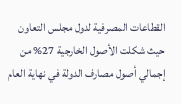القطاعات المصرفية لدول مجلس التعاون حيث شكلت الأصول الخارجية 27% من إجمالي أصول مصارف الدولة في نهاية العام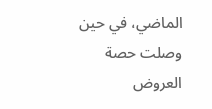الماضي، في حين وصلت حصة العروض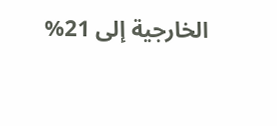الخارجية إلى 21%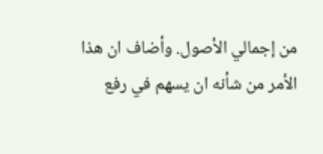من إجمالي الأصول. وأضاف ان هذا الأمر من شأنه ان يسهم في رفع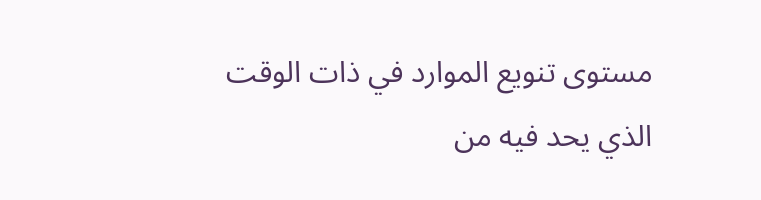مستوى تنويع الموارد في ذات الوقت الذي يحد فيه من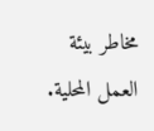مخاطر بيئة العمل المحلية.